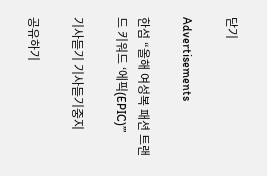닫기

Advertisements

한섬 “올해 여성복 패션 트랜드 키워드 ‘에픽(EPIC)’”

기사듣기 기사듣기중지

공유하기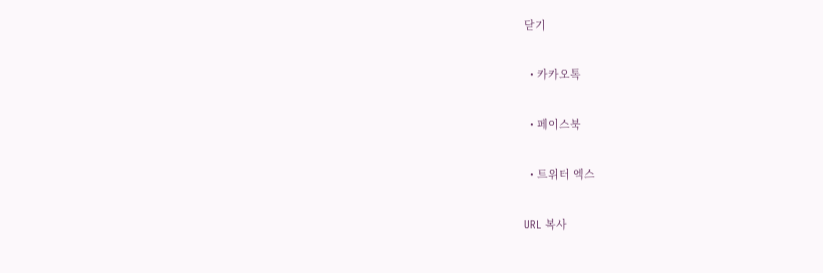닫기

  • 카카오톡

  • 페이스북

  • 트위터 엑스

URL 복사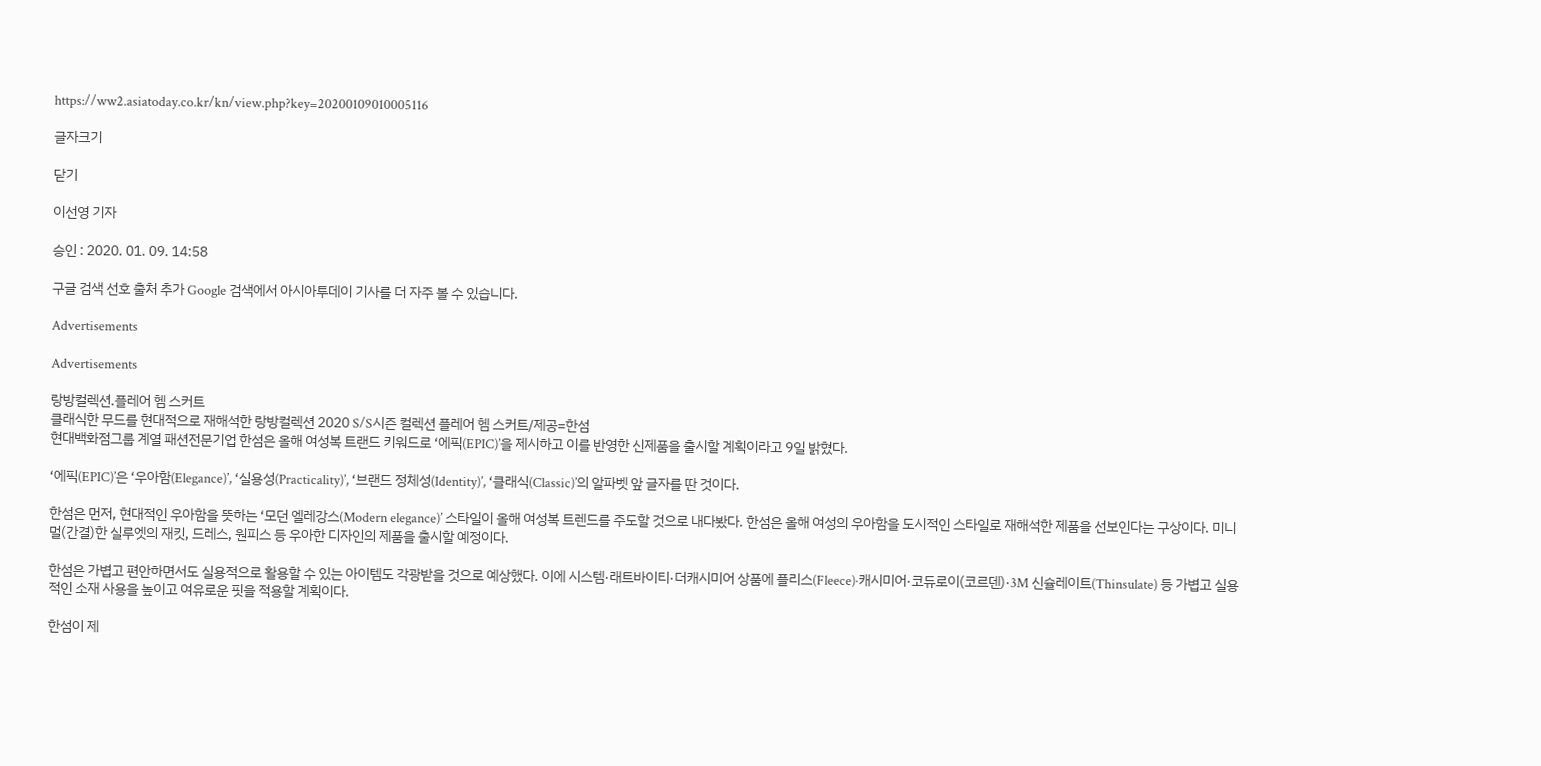https://ww2.asiatoday.co.kr/kn/view.php?key=20200109010005116

글자크기

닫기

이선영 기자

승인 : 2020. 01. 09. 14:58

구글 검색 선호 출처 추가 Google 검색에서 아시아투데이 기사를 더 자주 볼 수 있습니다.

Advertisements

Advertisements

랑방컬렉션.플레어 헴 스커트
클래식한 무드를 현대적으로 재해석한 랑방컬렉션 2020 S/S시즌 컬렉션 플레어 헴 스커트/제공=한섬
현대백화점그룹 계열 패션전문기업 한섬은 올해 여성복 트랜드 키워드로 ‘에픽(EPIC)’을 제시하고 이를 반영한 신제품을 출시할 계획이라고 9일 밝혔다.

‘에픽(EPIC)’은 ‘우아함(Elegance)’, ‘실용성(Practicality)’, ‘브랜드 정체성(Identity)’, ‘클래식(Classic)’의 알파벳 앞 글자를 딴 것이다.

한섬은 먼저, 현대적인 우아함을 뜻하는 ‘모던 엘레강스(Modern elegance)’ 스타일이 올해 여성복 트렌드를 주도할 것으로 내다봤다. 한섬은 올해 여성의 우아함을 도시적인 스타일로 재해석한 제품을 선보인다는 구상이다. 미니멀(간결)한 실루엣의 재킷, 드레스, 원피스 등 우아한 디자인의 제품을 출시할 예정이다.

한섬은 가볍고 편안하면서도 실용적으로 활용할 수 있는 아이템도 각광받을 것으로 예상했다. 이에 시스템·래트바이티·더캐시미어 상품에 플리스(Fleece)·캐시미어·코듀로이(코르덴)·3M 신슐레이트(Thinsulate) 등 가볍고 실용적인 소재 사용을 높이고 여유로운 핏을 적용할 계획이다.

한섬이 제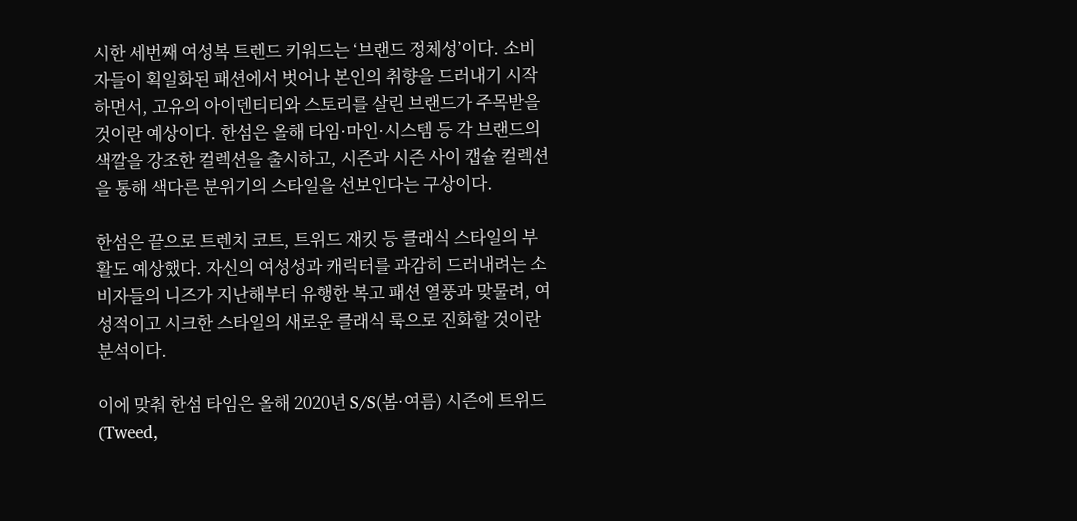시한 세번째 여성복 트렌드 키워드는 ‘브랜드 정체성’이다. 소비자들이 획일화된 패션에서 벗어나 본인의 취향을 드러내기 시작하면서, 고유의 아이덴티티와 스토리를 살린 브랜드가 주목받을 것이란 예상이다. 한섬은 올해 타임·마인·시스템 등 각 브랜드의 색깔을 강조한 컬렉션을 출시하고, 시즌과 시즌 사이 캡슐 컬렉션을 통해 색다른 분위기의 스타일을 선보인다는 구상이다.

한섬은 끝으로 트렌치 코트, 트위드 재킷 등 클래식 스타일의 부활도 예상했다. 자신의 여성성과 캐릭터를 과감히 드러내려는 소비자들의 니즈가 지난해부터 유행한 복고 패션 열풍과 맞물려, 여성적이고 시크한 스타일의 새로운 클래식 룩으로 진화할 것이란 분석이다.

이에 맞춰 한섬 타임은 올해 2020년 S/S(봄·여름) 시즌에 트위드(Tweed,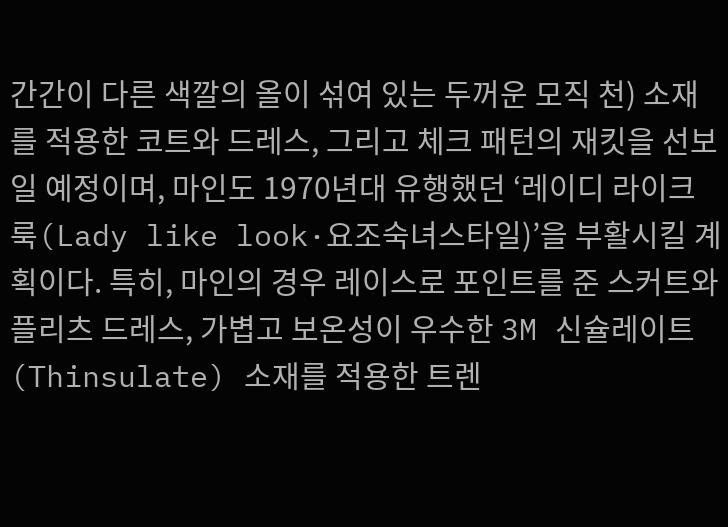간간이 다른 색깔의 올이 섞여 있는 두꺼운 모직 천) 소재를 적용한 코트와 드레스, 그리고 체크 패턴의 재킷을 선보일 예정이며, 마인도 1970년대 유행했던 ‘레이디 라이크 룩(Lady like look·요조숙녀스타일)’을 부활시킬 계획이다. 특히, 마인의 경우 레이스로 포인트를 준 스커트와 플리츠 드레스, 가볍고 보온성이 우수한 3M 신슐레이트(Thinsulate) 소재를 적용한 트렌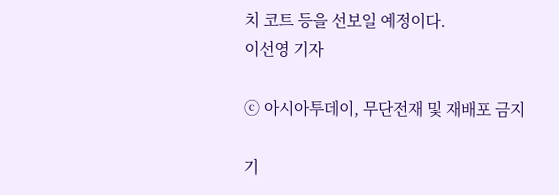치 코트 등을 선보일 예정이다.
이선영 기자

ⓒ 아시아투데이, 무단전재 및 재배포 금지

기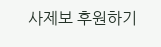사제보 후원하기